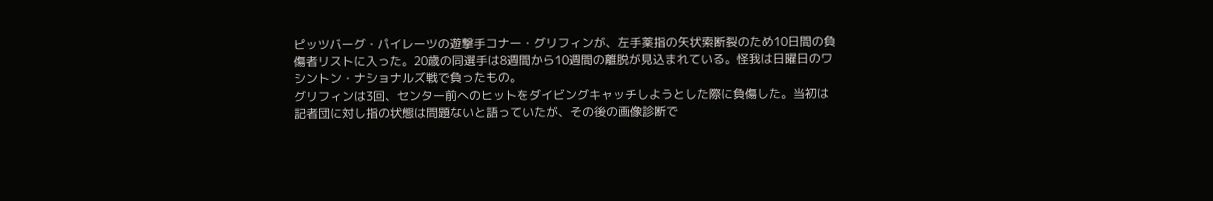ピッツバーグ・パイレーツの遊撃手コナー・グリフィンが、左手薬指の矢状索断裂のため10日間の負傷者リストに入った。20歳の同選手は8週間から10週間の離脱が見込まれている。怪我は日曜日のワシントン・ナショナルズ戦で負ったもの。
グリフィンは3回、センター前へのヒットをダイビングキャッチしようとした際に負傷した。当初は記者団に対し指の状態は問題ないと語っていたが、その後の画像診断で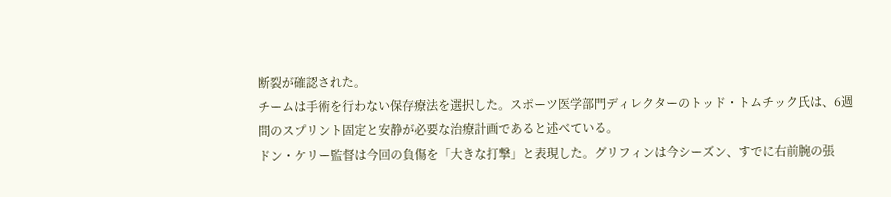断裂が確認された。
チームは手術を行わない保存療法を選択した。スポーツ医学部門ディレクターのトッド・トムチック氏は、6週間のスプリント固定と安静が必要な治療計画であると述べている。
ドン・ケリー監督は今回の負傷を「大きな打撃」と表現した。グリフィンは今シーズン、すでに右前腕の張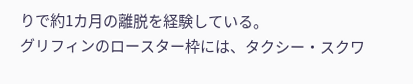りで約1カ月の離脱を経験している。
グリフィンのロースター枠には、タクシー・スクワ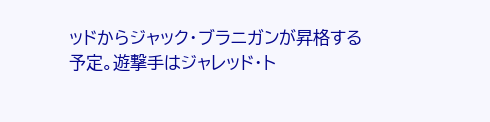ッドからジャック・ブラニガンが昇格する予定。遊撃手はジャレッド・ト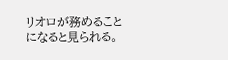リオロが務めることになると見られる。